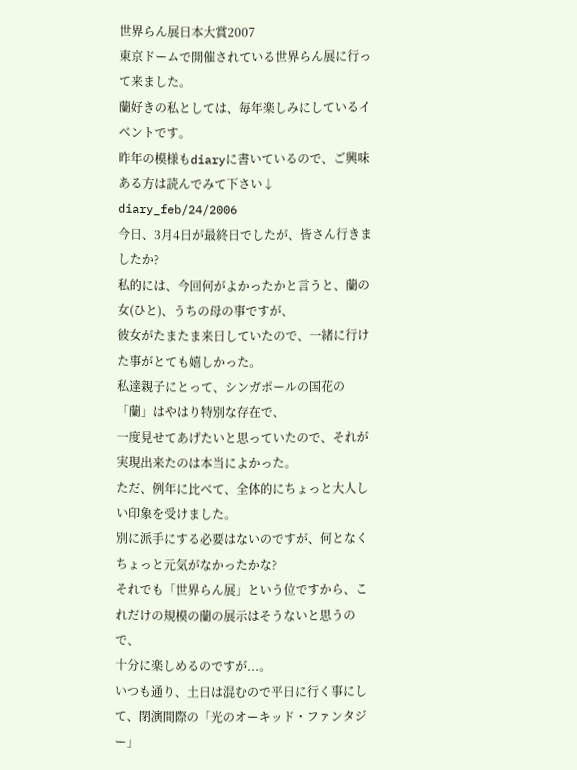世界らん展日本大賞2007
東京ドームで開催されている世界らん展に行って来ました。
蘭好きの私としては、毎年楽しみにしているイベントです。
昨年の模様もdiaryに書いているので、ご興味ある方は読んでみて下さい↓
diary_feb/24/2006
今日、3月4日が最終日でしたが、皆さん行きましたか?
私的には、今回何がよかったかと言うと、蘭の女(ひと)、うちの母の事ですが、
彼女がたまたま来日していたので、一緒に行けた事がとても嬉しかった。
私達親子にとって、シンガポールの国花の「蘭」はやはり特別な存在で、
一度見せてあげたいと思っていたので、それが実現出来たのは本当によかった。
ただ、例年に比べて、全体的にちょっと大人しい印象を受けました。
別に派手にする必要はないのですが、何となくちょっと元気がなかったかな?
それでも「世界らん展」という位ですから、これだけの規模の蘭の展示はそうないと思うので、
十分に楽しめるのですが...。
いつも通り、土日は混むので平日に行く事にして、閉演間際の「光のオーキッド・ファンタジー」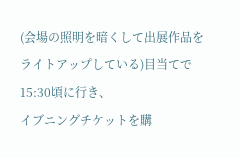(会場の照明を暗くして出展作品をライトアップしている)目当てで15:30頃に行き、
イブニングチケットを購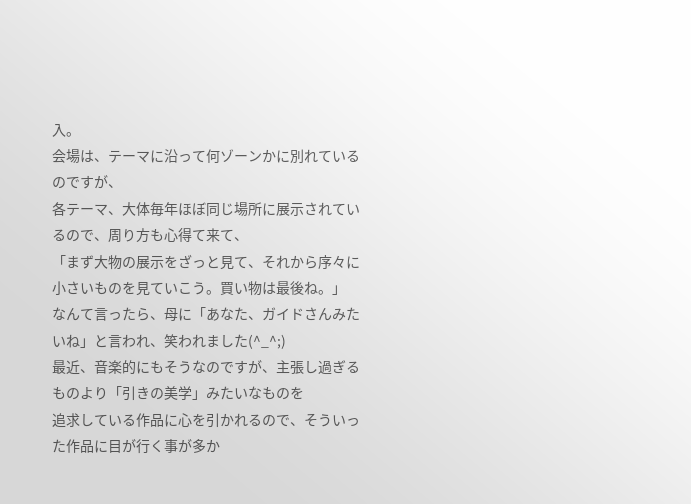入。
会場は、テーマに沿って何ゾーンかに別れているのですが、
各テーマ、大体毎年ほぼ同じ場所に展示されているので、周り方も心得て来て、
「まず大物の展示をざっと見て、それから序々に小さいものを見ていこう。買い物は最後ね。」
なんて言ったら、母に「あなた、ガイドさんみたいね」と言われ、笑われました(^_^;)
最近、音楽的にもそうなのですが、主張し過ぎるものより「引きの美学」みたいなものを
追求している作品に心を引かれるので、そういった作品に目が行く事が多か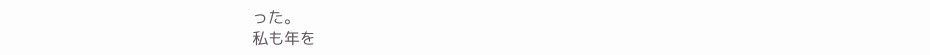った。
私も年を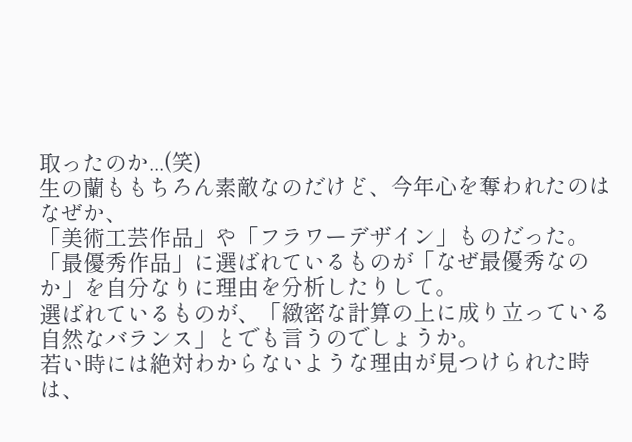取ったのか...(笑)
生の蘭ももちろん素敵なのだけど、今年心を奪われたのはなぜか、
「美術工芸作品」や「フラワーデザイン」ものだった。
「最優秀作品」に選ばれているものが「なぜ最優秀なのか」を自分なりに理由を分析したりして。
選ばれているものが、「緻密な計算の上に成り立っている自然なバランス」とでも言うのでしょうか。
若い時には絶対わからないような理由が見つけられた時は、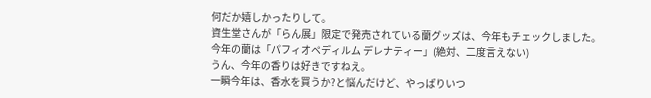何だか嬉しかったりして。
資生堂さんが「らん展」限定で発売されている蘭グッズは、今年もチェックしました。
今年の蘭は「パフィオペディルム デレナティー」(絶対、二度言えない)
うん、今年の香りは好きですねえ。
一瞬今年は、香水を買うか?と悩んだけど、やっぱりいつ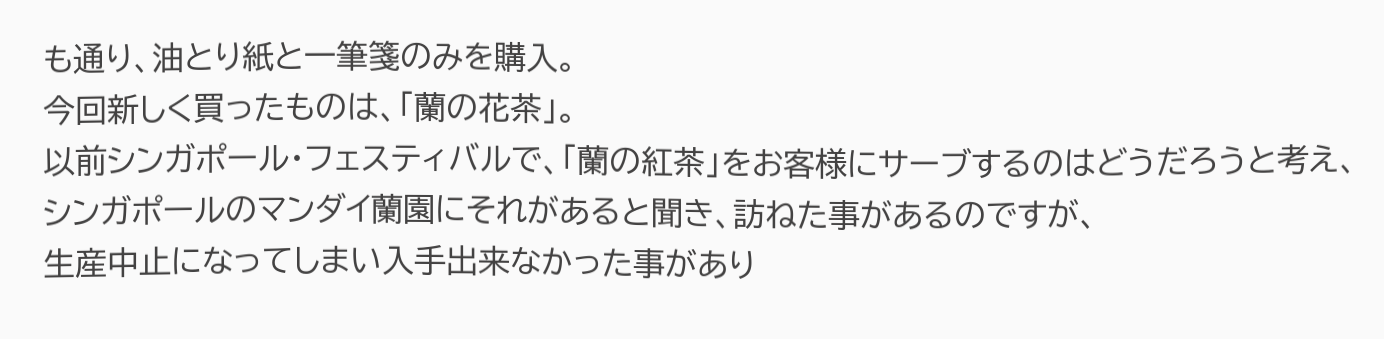も通り、油とり紙と一筆箋のみを購入。
今回新しく買ったものは、「蘭の花茶」。
以前シンガポール・フェスティバルで、「蘭の紅茶」をお客様にサーブするのはどうだろうと考え、
シンガポールのマンダイ蘭園にそれがあると聞き、訪ねた事があるのですが、
生産中止になってしまい入手出来なかった事があり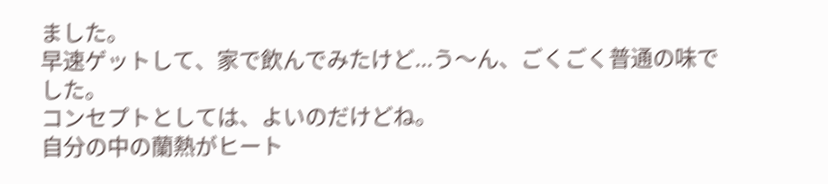ました。
早速ゲットして、家で飲んでみたけど...う〜ん、ごくごく普通の味でした。
コンセプトとしては、よいのだけどね。
自分の中の蘭熱がヒート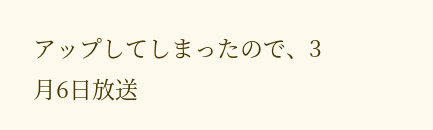アップしてしまったので、3月6日放送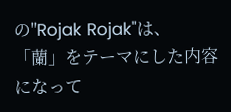の"Rojak Rojak"は、
「蘭」をテーマにした内容になって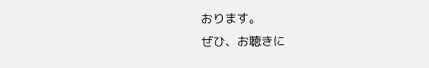おります。
ぜひ、お聴きに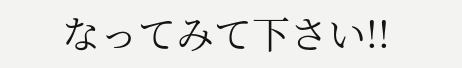なってみて下さい!!